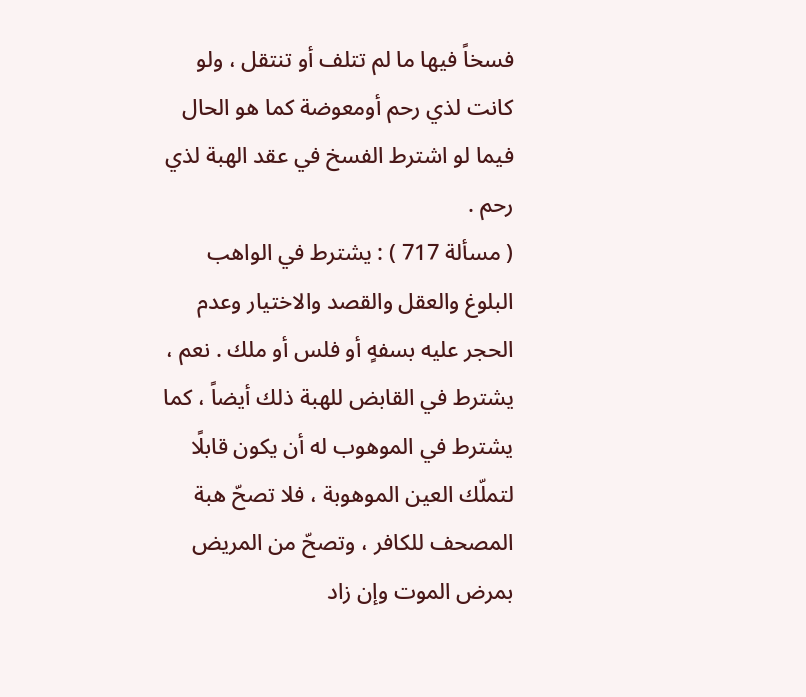فسخاً فيها ما لم تتلف أو تنتقل ، ولو كانت لذي رحم أومعوضة كما هو الحال فيما لو اشترط الفسخ في عقد الهبة لذي رحم .
( مسألة 717 ) : يشترط في الواهب البلوغ والعقل والقصد والاختيار وعدم الحجر عليه بسفهٍ أو فلس أو ملك . نعم ، يشترط في القابض للهبة ذلك أيضاً ، كما يشترط في الموهوب له أن يكون قابلًا لتملّك العين الموهوبة ، فلا تصحّ هبة المصحف للكافر ، وتصحّ من المريض بمرض الموت وإن زاد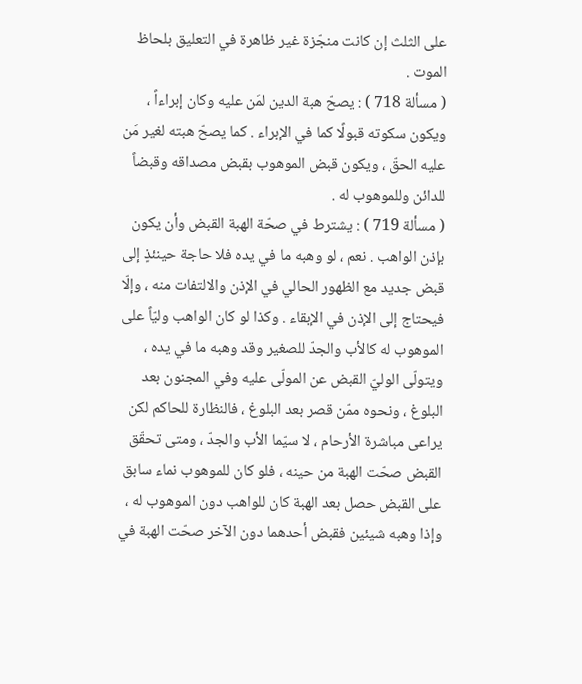على الثلث إن كانت منجّزة غير ظاهرة في التعليق بلحاظ الموت .
( مسألة 718 ) : يصحّ هبة الدين لمَن عليه وكان إبراءاً ، ويكون سكوته قبولًا كما في الإبراء . كما يصحّ هبته لغير مَن عليه الحقّ ، ويكون قبض الموهوب بقبض مصداقه وقبضاً للدائن وللموهوب له .
( مسألة 719 ) : يشترط في صحّة الهبة القبض وأن يكون بإذن الواهب . نعم ، لو وهبه ما في يده فلا حاجة حينئذٍ إلى قبض جديد مع الظهور الحالي في الإذن والالتفات منه ، وإلّا فيحتاج إلى الإذن في الإبقاء . وكذا لو كان الواهب وليّاً على الموهوب له كالأب والجدّ للصغير وقد وهبه ما في يده ، ويتولّى الوليّ القبض عن المولّى عليه وفي المجنون بعد البلوغ ، ونحوه ممّن قصر بعد البلوغ ، فالنظارة للحاكم لكن يراعى مباشرة الأرحام ، لا سيّما الأب والجدّ ، ومتى تحقّق القبض صحّت الهبة من حينه ، فلو كان للموهوب نماء سابق على القبض حصل بعد الهبة كان للواهب دون الموهوب له ، وإذا وهبه شيئين فقبض أحدهما دون الآخر صحّت الهبة في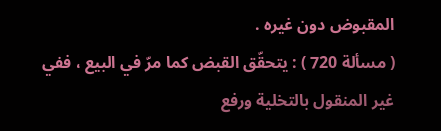المقبوض دون غيره .
( مسألة 720 ) : يتحقّق القبض كما مرّ في البيع ، ففي غير المنقول بالتخلية ورفع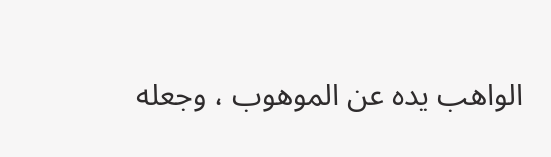الواهب يده عن الموهوب ، وجعله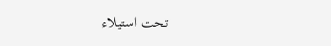تحت استيلاء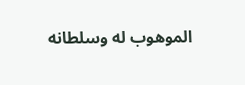الموهوب له وسلطانه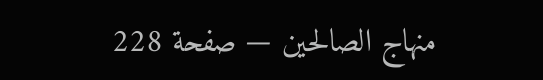منهاج الصالحين — صفحة 228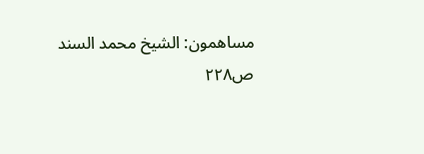مساهمون: الشيخ محمد السند
ص٢٢٨